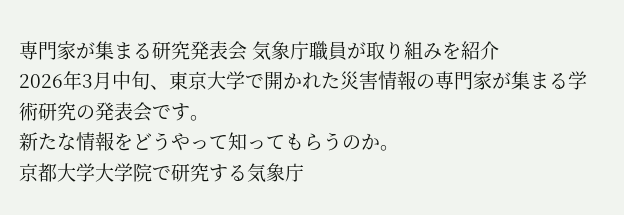専門家が集まる研究発表会 気象庁職員が取り組みを紹介
2026年3月中旬、東京大学で開かれた災害情報の専門家が集まる学術研究の発表会です。
新たな情報をどうやって知ってもらうのか。
京都大学大学院で研究する気象庁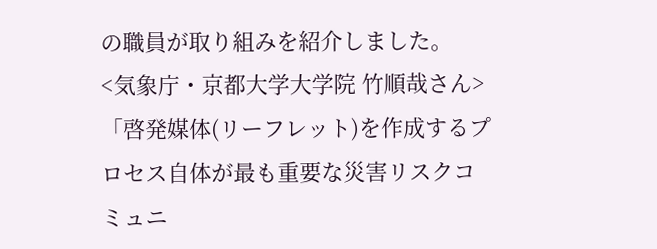の職員が取り組みを紹介しました。
<気象庁・京都大学大学院 竹順哉さん>
「啓発媒体(リーフレット)を作成するプロセス自体が最も重要な災害リスクコミュニ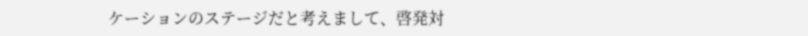ケーションのステージだと考えまして、啓発対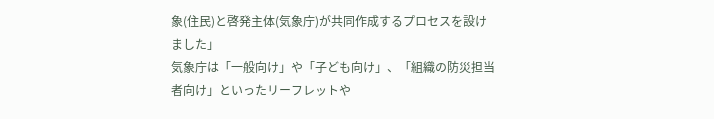象(住民)と啓発主体(気象庁)が共同作成するプロセスを設けました」
気象庁は「一般向け」や「子ども向け」、「組織の防災担当者向け」といったリーフレットや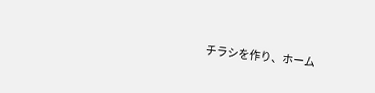チラシを作り、ホーム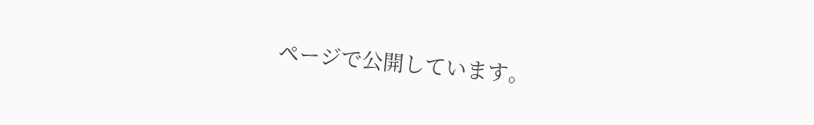ページで公開しています。